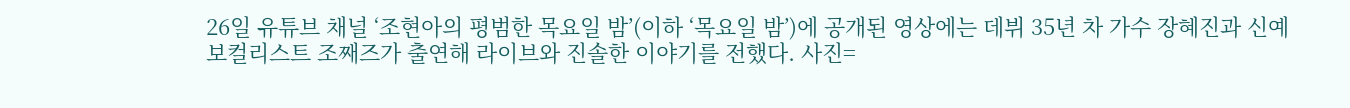26일 유튜브 채널 ‘조현아의 평범한 목요일 밤’(이하 ‘목요일 밤’)에 공개된 영상에는 데뷔 35년 차 가수 장혜진과 신예 보컬리스트 조째즈가 출연해 라이브와 진솔한 이야기를 전했다. 사진=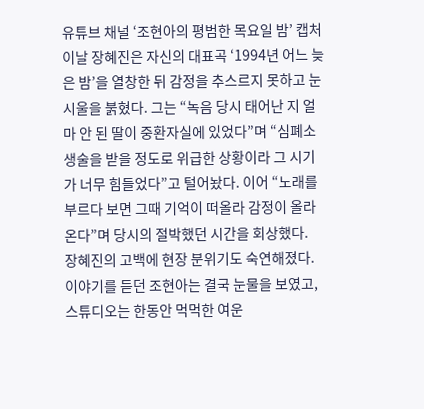유튜브 채널 ‘조현아의 평범한 목요일 밤’ 캡처 이날 장혜진은 자신의 대표곡 ‘1994년 어느 늦은 밤’을 열창한 뒤 감정을 추스르지 못하고 눈시울을 붉혔다. 그는 “녹음 당시 태어난 지 얼마 안 된 딸이 중환자실에 있었다”며 “심폐소생술을 받을 정도로 위급한 상황이라 그 시기가 너무 힘들었다”고 털어놨다. 이어 “노래를 부르다 보면 그때 기억이 떠올라 감정이 올라온다”며 당시의 절박했던 시간을 회상했다.
장혜진의 고백에 현장 분위기도 숙연해졌다. 이야기를 듣던 조현아는 결국 눈물을 보였고, 스튜디오는 한동안 먹먹한 여운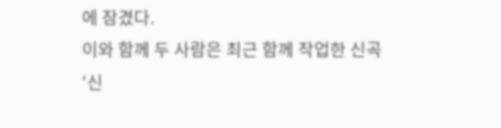에 잠겼다.
이와 함께 두 사람은 최근 함께 작업한 신곡 ‘신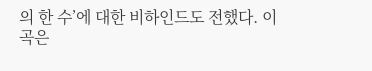의 한 수’에 대한 비하인드도 전했다. 이 곡은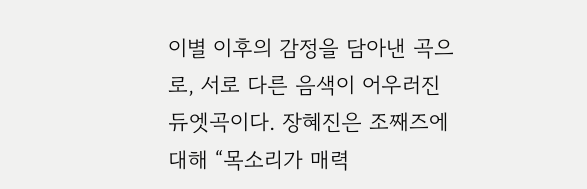이별 이후의 감정을 담아낸 곡으로, 서로 다른 음색이 어우러진 듀엣곡이다. 장혜진은 조째즈에 대해 “목소리가 매력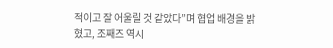적이고 잘 어울릴 것 같았다”며 협업 배경을 밝혔고, 조째즈 역시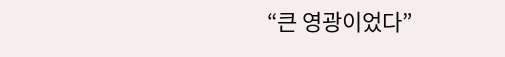“큰 영광이었다”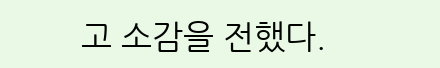고 소감을 전했다.